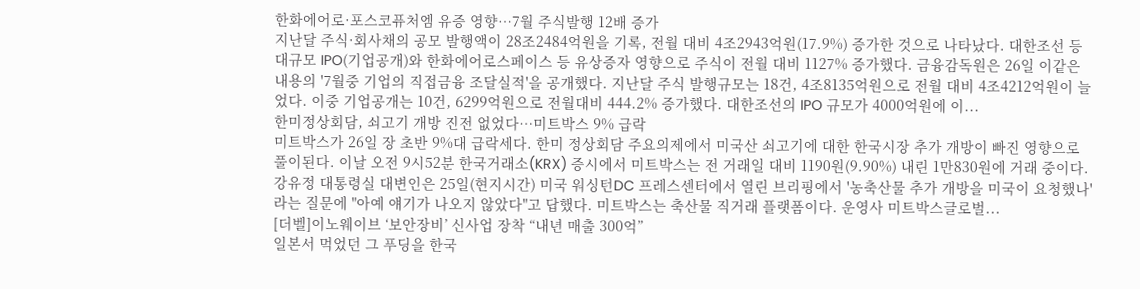한화에어로·포스코퓨처엠 유증 영향…7월 주식발행 12배 증가
지난달 주식·회사채의 공모 발행액이 28조2484억원을 기록, 전월 대비 4조2943억원(17.9%) 증가한 것으로 나타났다. 대한조선 등 대규모 IPO(기업공개)와 한화에어로스페이스 등 유상증자 영향으로 주식이 전월 대비 1127% 증가했다. 금융감독원은 26일 이같은 내용의 '7월중 기업의 직접금융 조달실적'을 공개했다. 지난달 주식 발행규모는 18건, 4조8135억원으로 전월 대비 4조4212억원이 늘었다. 이중 기업공개는 10건, 6299억원으로 전월대비 444.2% 증가했다. 대한조선의 IPO 규모가 4000억원에 이...
한미정상회담, 쇠고기 개방 진전 없었다…미트박스 9% 급락
미트박스가 26일 장 초반 9%대 급락세다. 한미 정상회담 주요의제에서 미국산 쇠고기에 대한 한국시장 추가 개방이 빠진 영향으로 풀이된다. 이날 오전 9시52분 한국거래소(KRX) 증시에서 미트박스는 전 거래일 대비 1190원(9.90%) 내린 1만830원에 거래 중이다. 강유정 대통령실 대변인은 25일(현지시간) 미국 워싱턴DC 프레스센터에서 열린 브리핑에서 '농축산물 추가 개방을 미국이 요청했나'라는 질문에 "아예 얘기가 나오지 않았다"고 답했다. 미트박스는 축산물 직거래 플랫폼이다. 운영사 미트박스글로벌...
[더벨]이노웨이브 ‘보안장비’ 신사업 장착 “내년 매출 300억”
일본서 먹었던 그 푸딩을 한국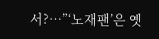서?…”‘노재팬’은 옛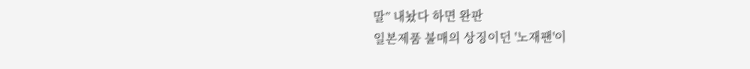말” 내놨다 하면 완판
일본제품 불매의 상징이던 '노재팬'이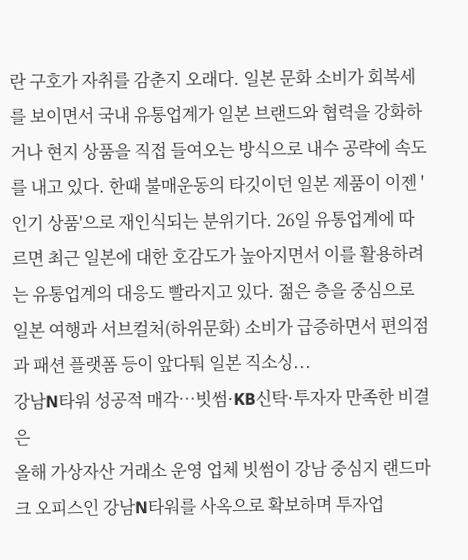란 구호가 자취를 감춘지 오래다. 일본 문화 소비가 회복세를 보이면서 국내 유통업계가 일본 브랜드와 협력을 강화하거나 현지 상품을 직접 들여오는 방식으로 내수 공략에 속도를 내고 있다. 한때 불매운동의 타깃이던 일본 제품이 이젠 '인기 상품'으로 재인식되는 분위기다. 26일 유통업계에 따르면 최근 일본에 대한 호감도가 높아지면서 이를 활용하려는 유통업계의 대응도 빨라지고 있다. 젊은 층을 중심으로 일본 여행과 서브컬처(하위문화) 소비가 급증하면서 편의점과 패션 플랫폼 등이 앞다퉈 일본 직소싱...
강남N타워 성공적 매각…빗썸·KB신탁·투자자 만족한 비결은
올해 가상자산 거래소 운영 업체 빗썸이 강남 중심지 랜드마크 오피스인 강남N타워를 사옥으로 확보하며 투자업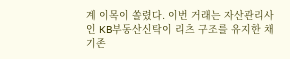계 이목이 쏠렸다. 이번 거래는 자산관리사인 KB부동산신탁이 리츠 구조를 유지한 채 기존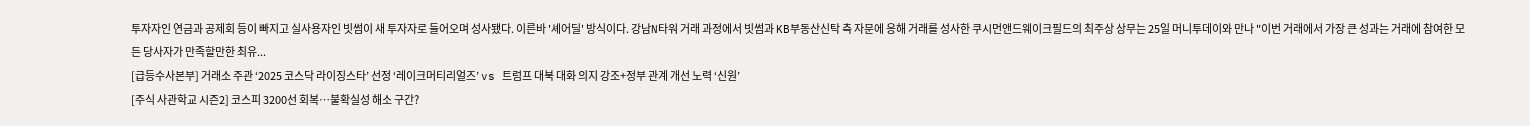투자자인 연금과 공제회 등이 빠지고 실사용자인 빗썸이 새 투자자로 들어오며 성사됐다. 이른바 '셰어딜' 방식이다. 강남N타워 거래 과정에서 빗썸과 KB부동산신탁 측 자문에 응해 거래를 성사한 쿠시먼앤드웨이크필드의 최주상 상무는 25일 머니투데이와 만나 "이번 거래에서 가장 큰 성과는 거래에 참여한 모든 당사자가 만족할만한 최유...
[급등수사본부] 거래소 주관 ‘2025 코스닥 라이징스타’ 선정 ‘레이크머티리얼즈’ vs 트럼프 대북 대화 의지 강조+정부 관계 개선 노력 ‘신원’
[주식 사관학교 시즌2] 코스피 3200선 회복…불확실성 해소 구간?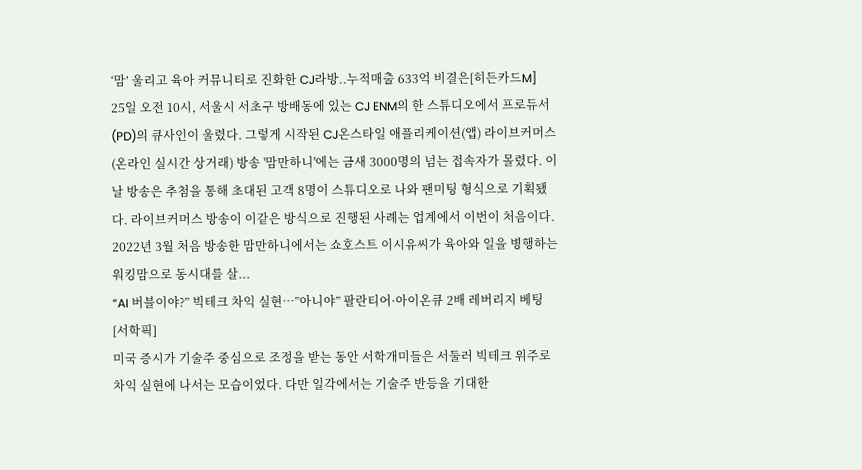‘맘’ 울리고 육아 커뮤니티로 진화한 CJ라방..누적매출 633억 비결은[히든카드M]
25일 오전 10시, 서울시 서초구 방배동에 있는 CJ ENM의 한 스튜디오에서 프로듀서(PD)의 큐사인이 울렸다. 그렇게 시작된 CJ온스타일 애플리케이션(앱) 라이브커머스(온라인 실시간 상거래) 방송 '맘만하니'에는 금새 3000명의 넘는 접속자가 몰렸다. 이날 방송은 추첨을 통해 초대된 고객 8명이 스튜디오로 나와 팬미팅 형식으로 기획됐다. 라이브커머스 방송이 이같은 방식으로 진행된 사례는 업계에서 이번이 처음이다. 2022년 3월 처음 방송한 맘만하니에서는 쇼호스트 이시유씨가 육아와 일을 병행하는 워킹맘으로 동시대를 살...
“AI 버블이야?” 빅테크 차익 실현…”아니야” 팔란티어·아이온큐 2배 레버리지 베팅[서학픽]
미국 증시가 기술주 중심으로 조정을 받는 동안 서학개미들은 서둘러 빅테크 위주로 차익 실현에 나서는 모습이었다. 다만 일각에서는 기술주 반등을 기대한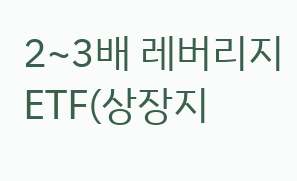2~3배 레버리지 ETF(상장지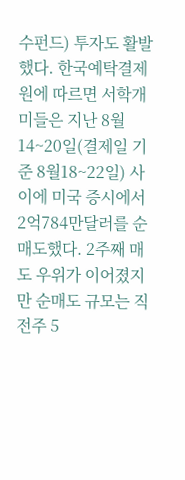수펀드) 투자도 활발했다. 한국예탁결제원에 따르면 서학개미들은 지난 8월14~20일(결제일 기준 8월18~22일) 사이에 미국 증시에서 2억784만달러를 순매도했다. 2주째 매도 우위가 이어졌지만 순매도 규모는 직전주 5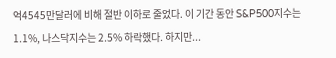억4545만달러에 비해 절반 이하로 줄었다. 이 기간 동안 S&P500지수는 1.1%, 나스닥지수는 2.5% 하락했다. 하지만...